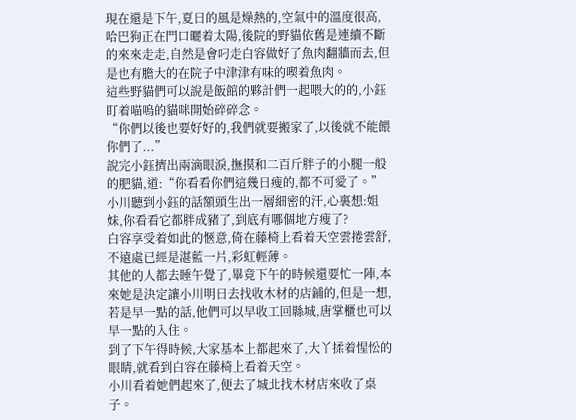現在還是下午,夏日的風是燥熱的,空氣中的溫度很高,哈巴狗正在門口曬着太陽,後院的野貓依舊是連續不斷的來來走走,自然是會叼走白容做好了魚肉翻牆而去,但是也有膽大的在院子中津津有味的喫着魚肉。
這些野貓們可以說是飯館的夥計們一起喂大的的,小鈺盯着喵嗚的貓咪開始碎碎念。
“你們以後也要好好的,我們就要搬家了,以後就不能餵你們了...”
說完小鈺擠出兩滴眼淚,撫摸和二百斤胖子的小腿一般的肥貓,道:“你看看你們這幾日瘦的,都不可愛了。”
小川聽到小鈺的話額頭生出一層細密的汗,心裏想:姐妹,你看看它都胖成豬了,到底有哪個地方瘦了?
白容享受着如此的愜意,倚在藤椅上看着天空雲捲雲舒,不遠處已經是湛藍一片,彩虹輕薄。
其他的人都去睡午覺了,畢竟下午的時候還要忙一陣,本來她是決定讓小川明日去找收木材的店鋪的,但是一想,若是早一點的話,他們可以早收工回縣城,唐掌櫃也可以早一點的入住。
到了下午得時候,大家基本上都起來了,大丫揉着惺忪的眼睛,就看到白容在藤椅上看着天空。
小川看着她們起來了,便去了城北找木材店來收了桌子。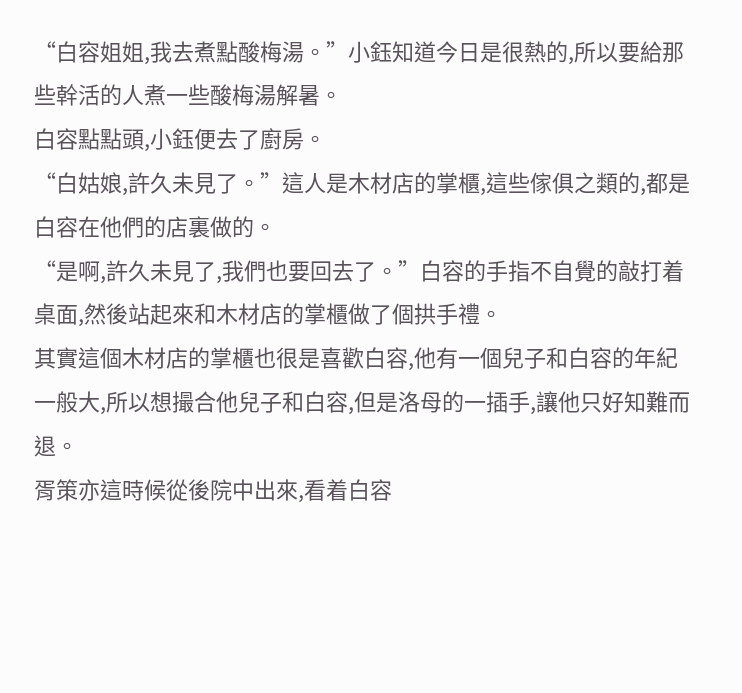“白容姐姐,我去煮點酸梅湯。”小鈺知道今日是很熱的,所以要給那些幹活的人煮一些酸梅湯解暑。
白容點點頭,小鈺便去了廚房。
“白姑娘,許久未見了。”這人是木材店的掌櫃,這些傢俱之類的,都是白容在他們的店裏做的。
“是啊,許久未見了,我們也要回去了。”白容的手指不自覺的敲打着桌面,然後站起來和木材店的掌櫃做了個拱手禮。
其實這個木材店的掌櫃也很是喜歡白容,他有一個兒子和白容的年紀一般大,所以想撮合他兒子和白容,但是洛母的一插手,讓他只好知難而退。
胥策亦這時候從後院中出來,看着白容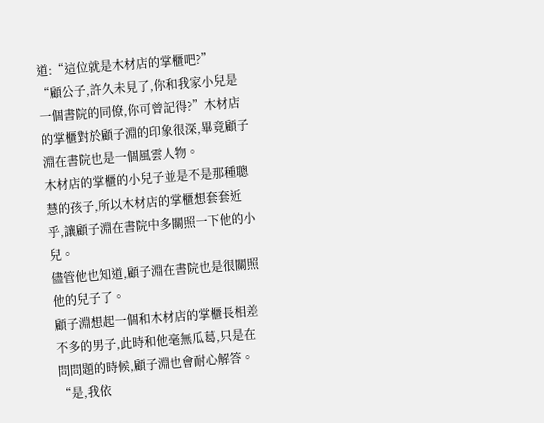道:“這位就是木材店的掌櫃吧?”
“顧公子,許久未見了,你和我家小兒是一個書院的同僚,你可曾記得?”木材店的掌櫃對於顧子淵的印象很深,畢竟顧子淵在書院也是一個風雲人物。
木材店的掌櫃的小兒子並是不是那種聰慧的孩子,所以木材店的掌櫃想套套近乎,讓顧子淵在書院中多關照一下他的小兒。
儘管他也知道,顧子淵在書院也是很關照他的兒子了。
顧子淵想起一個和木材店的掌櫃長相差不多的男子,此時和他毫無瓜葛,只是在問問題的時候,顧子淵也會耐心解答。
“是,我依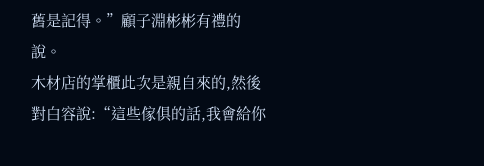舊是記得。”顧子淵彬彬有禮的說。
木材店的掌櫃此次是親自來的,然後對白容說:“這些傢俱的話,我會給你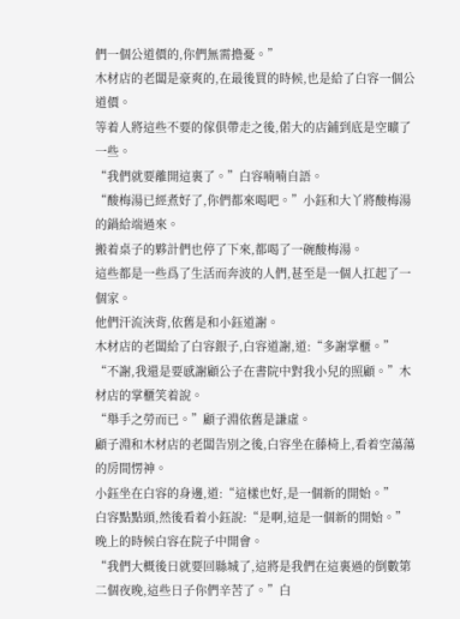們一個公道價的,你們無需擔憂。”
木材店的老闆是豪爽的,在最後買的時候,也是給了白容一個公道價。
等着人將這些不要的傢俱帶走之後,偌大的店鋪到底是空曠了一些。
“我們就要離開這裏了。”白容喃喃自語。
“酸梅湯已經煮好了,你們都來喝吧。”小鈺和大丫將酸梅湯的鍋給端過來。
搬着桌子的夥計們也停了下來,都喝了一碗酸梅湯。
這些都是一些爲了生活而奔波的人們,甚至是一個人扛起了一個家。
他們汗流浹背,依舊是和小鈺道謝。
木材店的老闆給了白容銀子,白容道謝,道:“多謝掌櫃。”
“不謝,我還是要感謝顧公子在書院中對我小兒的照顧。”木材店的掌櫃笑着說。
“舉手之勞而已。”顧子淵依舊是謙虛。
顧子淵和木材店的老闆告別之後,白容坐在藤椅上,看着空蕩蕩的房間愣神。
小鈺坐在白容的身邊,道:“這樣也好,是一個新的開始。”
白容點點頭,然後看着小鈺說:“是啊,這是一個新的開始。”
晚上的時候白容在院子中開會。
“我們大概後日就要回縣城了,這將是我們在這裏過的倒數第二個夜晚,這些日子你們辛苦了。”白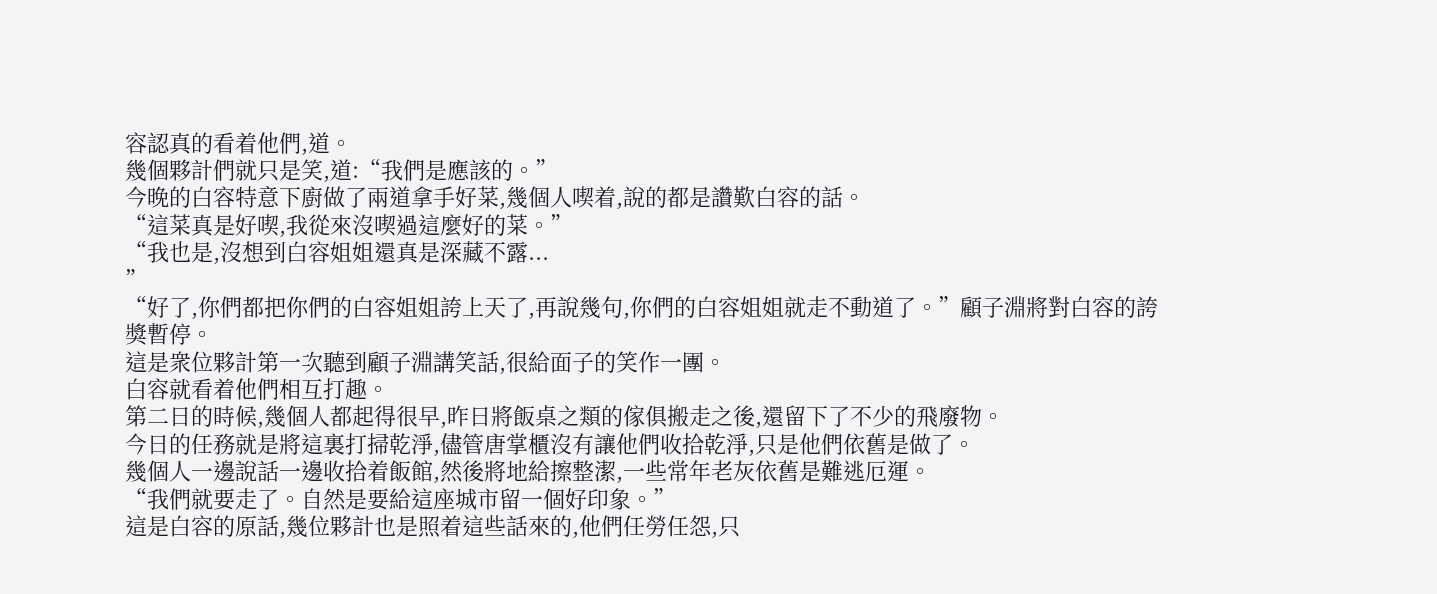容認真的看着他們,道。
幾個夥計們就只是笑,道:“我們是應該的。”
今晚的白容特意下廚做了兩道拿手好菜,幾個人喫着,說的都是讚歎白容的話。
“這菜真是好喫,我從來沒喫過這麼好的菜。”
“我也是,沒想到白容姐姐還真是深藏不露...
”
“好了,你們都把你們的白容姐姐誇上天了,再說幾句,你們的白容姐姐就走不動道了。”顧子淵將對白容的誇獎暫停。
這是衆位夥計第一次聽到顧子淵講笑話,很給面子的笑作一團。
白容就看着他們相互打趣。
第二日的時候,幾個人都起得很早,昨日將飯桌之類的傢俱搬走之後,還留下了不少的飛廢物。
今日的任務就是將這裏打掃乾淨,儘管唐掌櫃沒有讓他們收拾乾淨,只是他們依舊是做了。
幾個人一邊說話一邊收拾着飯館,然後將地給擦整潔,一些常年老灰依舊是難逃厄運。
“我們就要走了。自然是要給這座城市留一個好印象。”
這是白容的原話,幾位夥計也是照着這些話來的,他們任勞任怨,只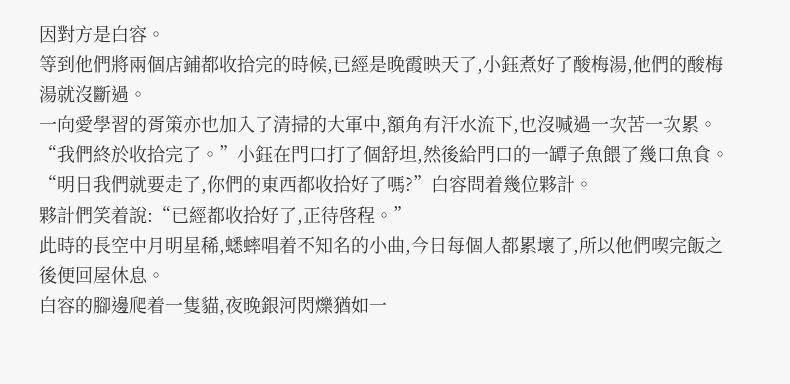因對方是白容。
等到他們將兩個店鋪都收拾完的時候,已經是晚霞映天了,小鈺煮好了酸梅湯,他們的酸梅湯就沒斷過。
一向愛學習的胥策亦也加入了清掃的大軍中,額角有汗水流下,也沒喊過一次苦一次累。
“我們終於收拾完了。”小鈺在門口打了個舒坦,然後給門口的一罈子魚餵了幾口魚食。
“明日我們就要走了,你們的東西都收拾好了嗎?”白容問着幾位夥計。
夥計們笑着說:“已經都收拾好了,正待啓程。”
此時的長空中月明星稀,蟋蟀唱着不知名的小曲,今日每個人都累壞了,所以他們喫完飯之後便回屋休息。
白容的腳邊爬着一隻貓,夜晚銀河閃爍猶如一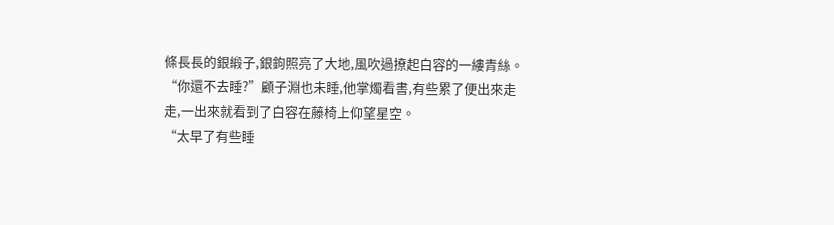條長長的銀緞子,銀鉤照亮了大地,風吹過撩起白容的一縷青絲。
“你還不去睡?”顧子淵也未睡,他掌燭看書,有些累了便出來走走,一出來就看到了白容在藤椅上仰望星空。
“太早了有些睡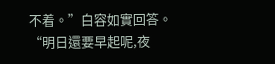不着。”白容如實回答。
“明日還要早起呢,夜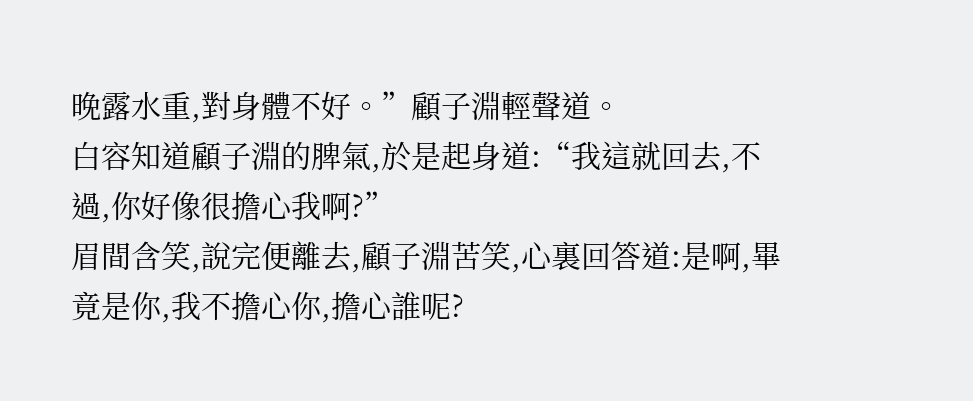晚露水重,對身體不好。”顧子淵輕聲道。
白容知道顧子淵的脾氣,於是起身道:“我這就回去,不過,你好像很擔心我啊?”
眉間含笑,說完便離去,顧子淵苦笑,心裏回答道:是啊,畢竟是你,我不擔心你,擔心誰呢?